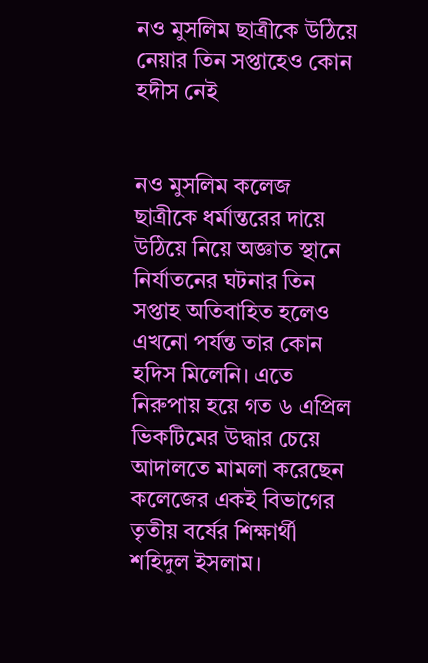নও মুসলিম ছাত্রীকে উঠিয়ে নেয়ার তিন সপ্তাহেও কোন হদীস নেই


নও মুসলিম কলেজ ছাত্রীকে ধর্মান্তরের দায়ে উঠিয়ে নিয়ে অজ্ঞাত স্থানে নির্যাতনের ঘটনার তিন সপ্তাহ অতিবাহিত হলেও এখনো পর্যন্ত তার কোন হদিস মিলেনি। এতে নিরুপায় হয়ে গত ৬ এপ্রিল ভিকটিমের উদ্ধার চেয়ে আদালতে মামলা করেছেন কলেজের একই বিভাগের তৃতীয় বর্ষের শিক্ষার্থী শহিদুল ইসলাম।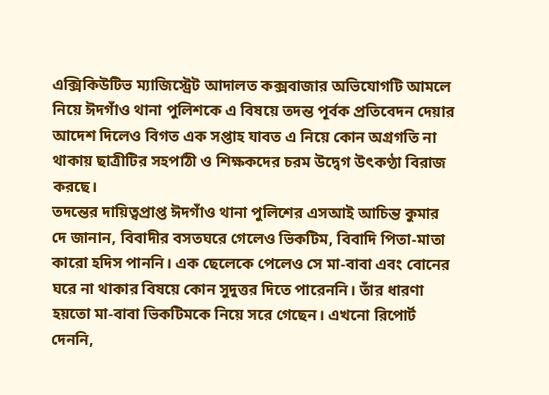এক্সিকিউটিভ ম্যাজিস্ট্রেট আদালত কক্সবাজার অভিযোগটি আমলে নিয়ে ঈদগাঁও থানা পুলিশকে এ বিষয়ে তদন্ত পূর্বক প্রতিবেদন দেয়ার আদেশ দিলেও বিগত এক সপ্তাহ যাবত এ নিয়ে কোন অগ্রগতি না থাকায় ছাত্রীটির সহপাঠী ও শিক্ষকদের চরম উদ্বেগ উৎকণ্ঠা বিরাজ করছে।
তদন্তের দায়িত্বপ্রাপ্ত ঈদগাঁও থানা পুলিশের এসআই আচিন্ত কুমার দে জানান, বিবাদীর বসতঘরে গেলেও ভিকটিম, বিবাদি পিতা-মাতা কারো হদিস পাননি। এক ছেলেকে পেলেও সে মা-বাবা এবং বোনের ঘরে না থাকার বিষয়ে কোন সুদুত্তর দিতে পারেননি। তাঁর ধারণা হয়তো মা-বাবা ভিকটিমকে নিয়ে সরে গেছেন। এখনো রিপোর্ট দেননি,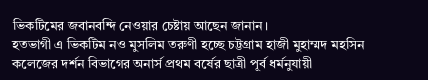ভিকটিমের জবানবন্দি নেওয়ার চেষ্টায় আছেন জানান।
হতভাগী এ ভিকটিম নও মুসলিম তরুণী হচ্ছে চট্টগ্রাম হাজী মুহাম্মদ মহসিন কলেজের দর্শন বিভাগের অনার্স প্রথম বর্ষের ছাত্রী পূর্ব ধর্মনুযায়ী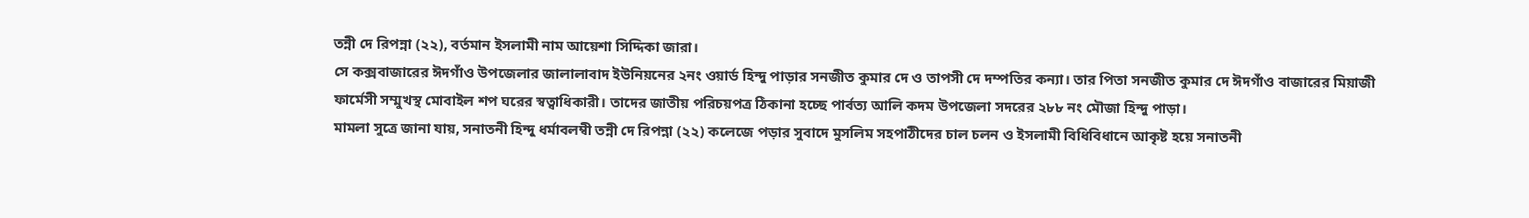তন্নী দে রিপন্না (২২), বর্তমান ইসলামী নাম আয়েশা সিদ্দিকা জারা।
সে কক্সবাজারের ঈদগাঁও উপজেলার জালালাবাদ ইউনিয়নের ২নং ওয়ার্ড হিন্দু পাড়ার সনজীত কুমার দে ও তাপসী দে দম্পতির কন্যা। তার পিতা সনজীত কুমার দে ঈদগাঁও বাজারের মিয়াজী ফার্মেসী সম্মুখস্থ মোবাইল শপ ঘরের স্বত্বাধিকারী। তাদের জাতীয় পরিচয়পত্র ঠিকানা হচ্ছে পার্বত্য আলি কদম উপজেলা সদরের ২৮৮ নং মৌজা হিন্দু পাড়া।
মামলা সুত্রে জানা যায়, সনাতনী হিন্দু ধর্মাবলম্বী তন্নী দে রিপন্না (২২) কলেজে পড়ার সুবাদে মুসলিম সহপাঠীদের চাল চলন ও ইসলামী বিধিবিধানে আকৃষ্ট হয়ে সনাতনী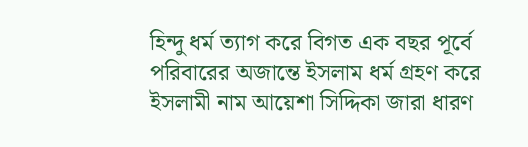হিন্দু ধর্ম ত্যাগ করে বিগত এক বছর পূর্বে পরিবারের অজান্তে ইসলাম ধর্ম গ্রহণ করে ইসলামী নাম আয়েশা সিদ্দিকা জারা ধারণ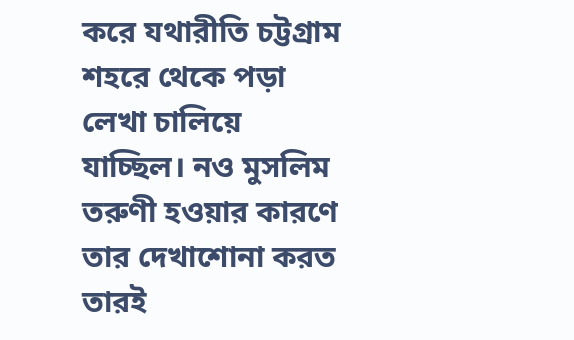করে যথারীতি চট্টগ্রাম শহরে থেকে পড়া লেখা চালিয়ে যাচ্ছিল। নও মুসলিম তরুণী হওয়ার কারণে তার দেখাশোনা করত তারই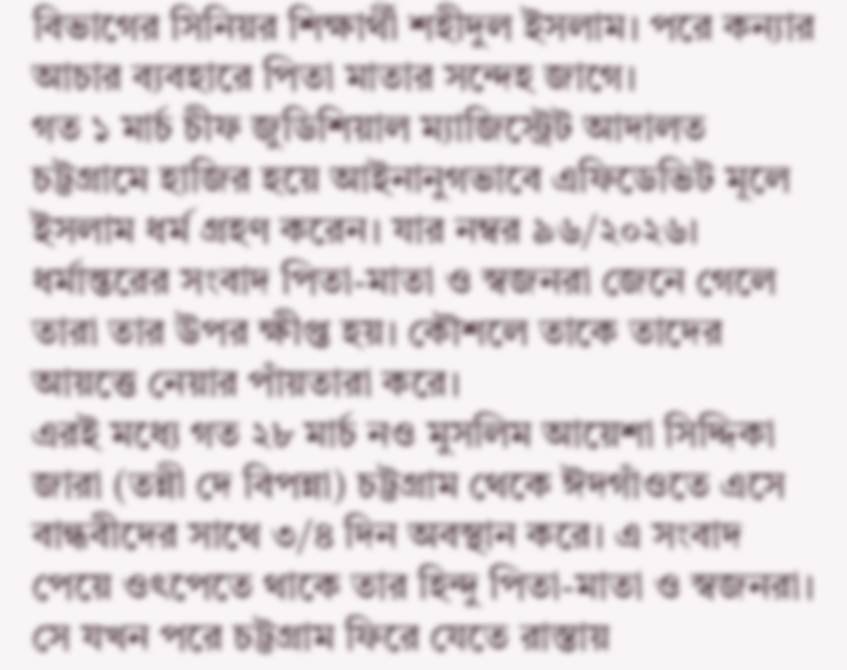বিভাগের সিনিয়র শিক্ষার্থী শহীদুল ইসলাম। পরে কন্যার আচার ব্যবহারে পিতা মাতার সন্দেহ জাগে।
গত ১ মার্চ চীফ জুডিশিয়াল ম্যাজিস্ট্রেট আদালত চট্টগ্রামে হাজির হয়ে আইনানুগভাবে এফিডেভিট মূলে ইসলাম ধর্ম গ্রহণ করেন। যার নম্বর ৯৬/২০২৬। ধর্মান্তরের সংবাদ পিতা-মাতা ও স্বজনরা জেনে গেলে তারা তার উপর ক্ষীপ্ত হয়। কৌশলে তাকে তাদের আয়ত্তে নেয়ার পাঁয়তারা করে।
এরই মধ্যে গত ২৮ মার্চ নও মুসলিম আয়েশা সিদ্দিকা জারা (তন্নী দে বিপন্না) চট্টগ্রাম থেকে ঈদগাঁওতে এসে বান্ধবীদের সাথে ৩/৪ দিন অবস্থান করে। এ সংবাদ পেয়ে ওৎপেতে থাকে তার হিন্দু পিতা-মাতা ও স্বজনরা।
সে যখন পরে চট্টগ্রাম ফিরে যেতে রাস্তায়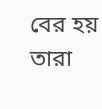বের হয় তারা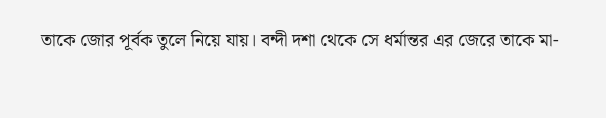তাকে জোর পূর্বক তুলে নিয়ে যায়। বন্দী দশা থেকে সে ধর্মান্তর এর জেরে তাকে মা-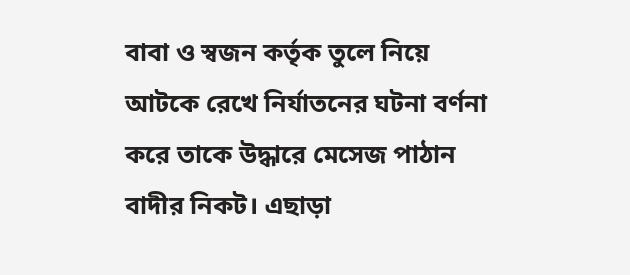বাবা ও স্বজন কর্তৃক তুলে নিয়ে আটকে রেখে নির্যাতনের ঘটনা বর্ণনা করে তাকে উদ্ধারে মেসেজ পাঠান বাদীর নিকট। এছাড়া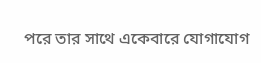পরে তার সাথে একেবারে যোগাযোগ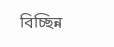বিচ্ছিন্ন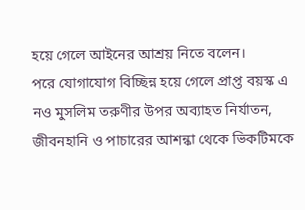হয়ে গেলে আইনের আশ্রয় নিতে বলেন।
পরে যোগাযোগ বিচ্ছিন্ন হয়ে গেলে প্রাপ্ত বয়স্ক এ নও মুসলিম তরুণীর উপর অব্যাহত নির্যাতন, জীবনহানি ও পাচারের আশন্কা থেকে ভিকটিমকে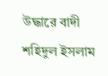উদ্ধারে বাদী শহিদুল ইসলাম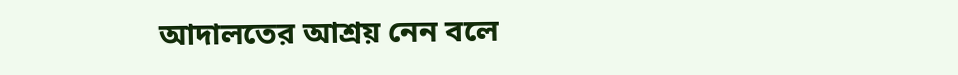আদালতের আশ্রয় নেন বলে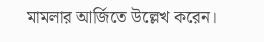মামলার আর্জিতে উল্লেখ করেন।